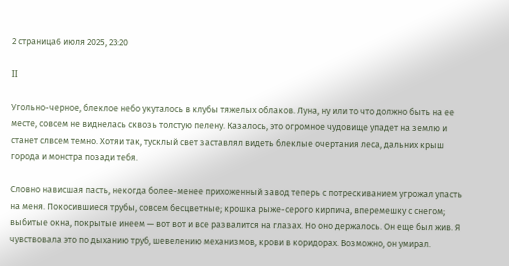2 страница6 июля 2025, 23:20

II

Угольно-черное, блеклое небо укуталось в клубы тяжелых облаков. Луна, ну или то что должно быть на ее месте, совсем не виднелась сквозь толстую пелену. Казалось, это огромное чудовище упадет на землю и станет слвсем темно. Хотяи так, тусклый свет заставлял видеть блеклые очертания леса, дальних крыш города и монстра позади тебя.

Словно нависшая пасть, некогда более-менее прихоженный завод теперь с потрескиванием угрожал упасть на меня. Покосившиеся трубы, совсем бесцветные; крошка рыже-серого кирпича, вперемешку с снегом; выбитые окна, покрытые инеем — вот вот и все развалится на глазах. Но оно держалось. Он еще был жив. Я чувствовала это по дыханию труб, шевелению механизмов, крови в коридорах. Возможно, он умирал.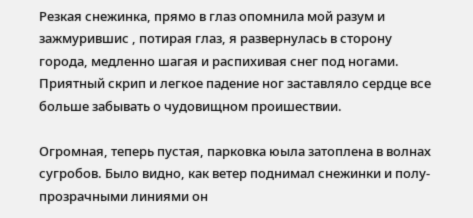Резкая снежинка, прямо в глаз опомнила мой разум и зажмурившис , потирая глаз, я развернулась в сторону города, медленно шагая и распихивая снег под ногами. Приятный скрип и легкое падение ног заставляло сердце все больше забывать о чудовищном проишествии.

Огромная, теперь пустая, парковка юыла затоплена в волнах сугробов. Было видно, как ветер поднимал снежинки и полу-прозрачными линиями он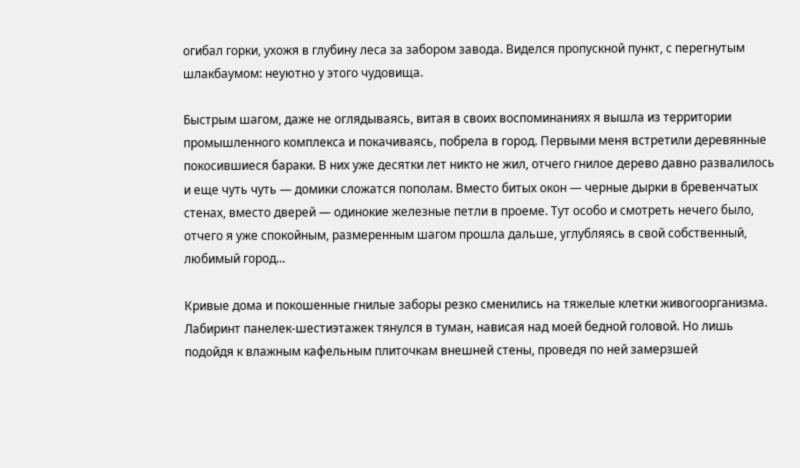огибал горки, ухожя в глубину леса за забором завода. Виделся пропускной пункт, с перегнутым шлакбаумом: неуютно у этого чудовища.

Быстрым шагом, даже не оглядываясь, витая в своих воспоминаниях я вышла из территории промышленного комплекса и покачиваясь, побрела в город. Первыми меня встретили деревянные покосившиеся бараки. В них уже десятки лет никто не жил, отчего гнилое дерево давно развалилось и еще чуть чуть — домики сложатся пополам. Вместо битых окон — черные дырки в бревенчатых стенах, вместо дверей — одинокие железные петли в проеме. Тут особо и смотреть нечего было, отчего я уже спокойным, размеренным шагом прошла дальше, углубляясь в свой собственный, любимый город...

Кривые дома и покошенные гнилые заборы резко сменились на тяжелые клетки живогоорганизма. Лабиринт панелек-шестиэтажек тянулся в туман, нависая над моей бедной головой. Но лишь подойдя к влажным кафельным плиточкам внешней стены, проведя по ней замерзшей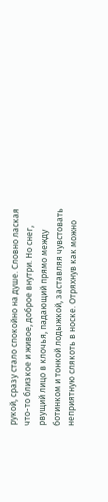рукой, сразу стало спокойно на душе. Словно лаская что-то близкое и живое, доброе внутри. Но снег, рвущий лицо в клочья, падающий прямо между ботинком и тонкой лодыжкой, заставляя чувстовать неприятную слякоть в носке. Отряхнув как можно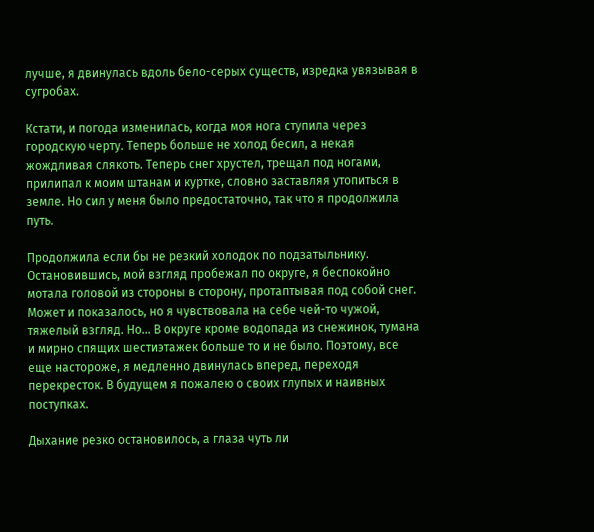лучше, я двинулась вдоль бело-серых существ, изредка увязывая в сугробах.

Кстати, и погода изменилась, когда моя нога ступила через городскую черту. Теперь больше не холод бесил, а некая жождливая слякоть. Теперь снег хрустел, трещал под ногами, прилипал к моим штанам и куртке, словно заставляя утопиться в земле. Но сил у меня было предостаточно, так что я продолжила путь.

Продолжила если бы не резкий холодок по подзатыльнику. Остановившись, мой взгляд пробежал по округе, я беспокойно мотала головой из стороны в сторону, протаптывая под собой снег. Может и показалось, но я чувствовала на себе чей-то чужой, тяжелый взгляд. Но... В округе кроме водопада из снежинок, тумана и мирно спящих шестиэтажек больше то и не было. Поэтому, все еще настороже, я медленно двинулась вперед, переходя перекресток. В будущем я пожалею о своих глупых и наивных поступках.

Дыхание резко остановилось, а глаза чуть ли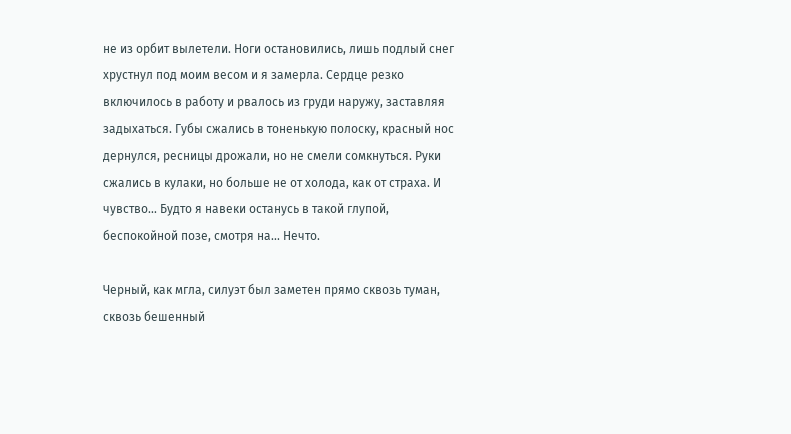не из орбит вылетели. Ноги остановились, лишь подлый снег хрустнул под моим весом и я замерла. Сердце резко включилось в работу и рвалось из груди наружу, заставляя задыхаться. Губы сжались в тоненькую полоску, красный нос дернулся, ресницы дрожали, но не смели сомкнуться. Руки сжались в кулаки, но больше не от холода, как от страха. И чувство... Будто я навеки останусь в такой глупой, беспокойной позе, смотря на... Нечто.

Черный, как мгла, силуэт был заметен прямо сквозь туман, сквозь бешенный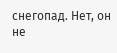снегопад. Нет, он не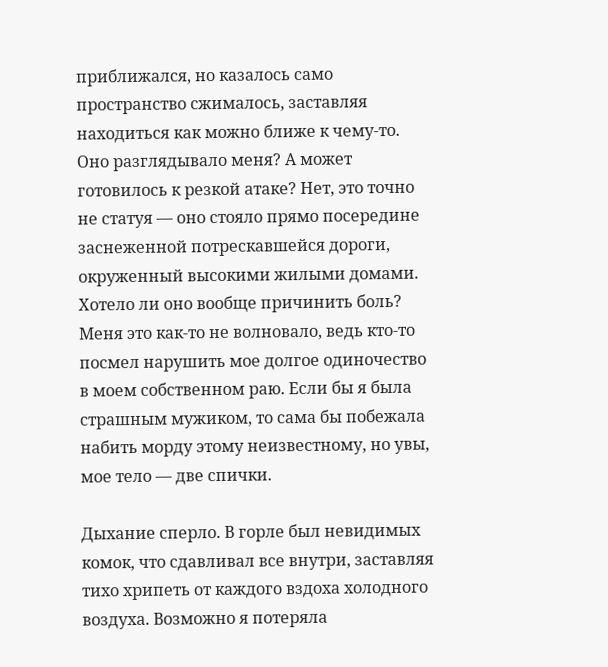приближался, но казалось само пространство сжималось, заставляя находиться как можно ближе к чему-то. Оно разглядывало меня? А может готовилось к резкой атаке? Нет, это точно не статуя — оно стояло прямо посередине заснеженной потрескавшейся дороги, окруженный высокими жилыми домами. Хотело ли оно вообще причинить боль? Меня это как-то не волновало, ведь кто-то посмел нарушить мое долгое одиночество в моем собственном раю. Если бы я была страшным мужиком, то сама бы побежала набить морду этому неизвестному, но увы, мое тело — две спички.

Дыхание сперло. В горле был невидимых комок, что сдавливал все внутри, заставляя тихо хрипеть от каждого вздоха холодного воздуха. Возможно я потеряла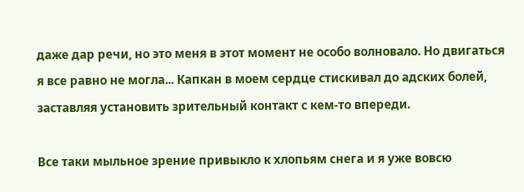даже дар речи, но это меня в этот момент не особо волновало. Но двигаться я все равно не могла... Капкан в моем сердце стискивал до адских болей, заставляя установить зрительный контакт с кем-то впереди.

Все таки мыльное зрение привыкло к хлопьям снега и я уже вовсю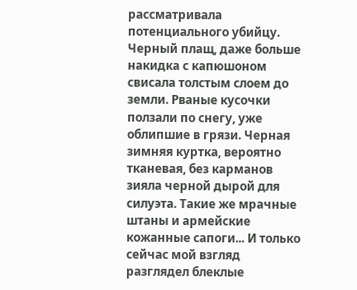рассматривала потенциального убийцу. Черный плащ, даже больше накидка с капюшоном свисала толстым слоем до земли. Рваные кусочки ползали по снегу, уже облипшие в грязи. Черная зимняя куртка, вероятно тканевая, без карманов зияла черной дырой для силуэта. Такие же мрачные штаны и армейские кожанные сапоги... И только сейчас мой взгляд разглядел блеклые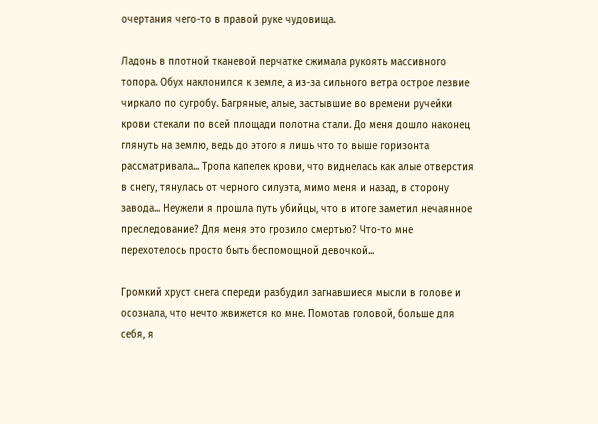очертания чего-то в правой руке чудовища.

Ладонь в плотной тканевой перчатке сжимала рукоять массивного топора. Обух наклонился к земле, а из-за сильного ветра острое лезвие чиркало по сугробу. Багряные, алые, застывшие во времени ручейки крови стекали по всей площади полотна стали. До меня дошло наконец глянуть на землю, ведь до этого я лишь что то выше горизонта рассматривала... Тропа капелек крови, что виднелась как алые отверстия в снегу, тянулась от черного силуэта, мимо меня и назад, в сторону завода... Неужели я прошла путь убийцы, что в итоге заметил нечаянное преследование? Для меня это грозило смертью? Что-то мне перехотелось просто быть беспомощной девочкой...

Громкий хруст снега спереди разбудил загнавшиеся мысли в голове и осознала, что нечто жвижется ко мне. Помотав головой, больше для себя, я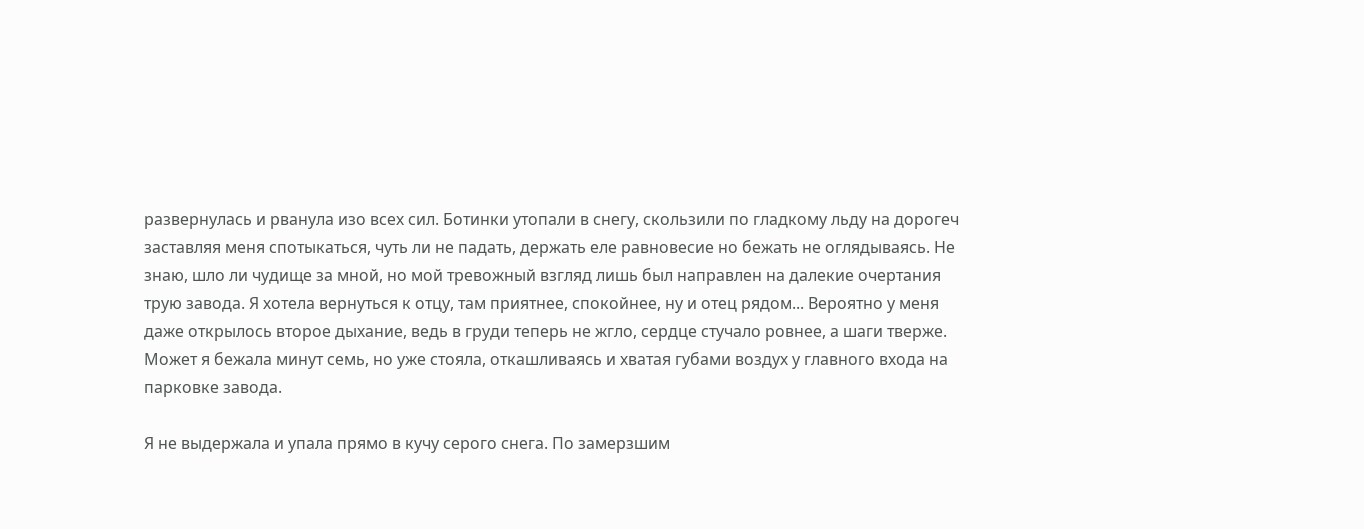развернулась и рванула изо всех сил. Ботинки утопали в снегу, скользили по гладкому льду на дорогеч заставляя меня спотыкаться, чуть ли не падать, держать еле равновесие но бежать не оглядываясь. Не знаю, шло ли чудище за мной, но мой тревожный взгляд лишь был направлен на далекие очертания трую завода. Я хотела вернуться к отцу, там приятнее, спокойнее, ну и отец рядом... Вероятно у меня даже открылось второе дыхание, ведь в груди теперь не жгло, сердце стучало ровнее, а шаги тверже. Может я бежала минут семь, но уже стояла, откашливаясь и хватая губами воздух у главного входа на парковке завода.

Я не выдержала и упала прямо в кучу серого снега. По замерзшим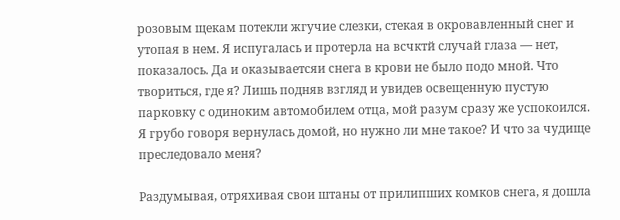розовым щекам потекли жгучие слезки, стекая в окровавленный снег и утопая в нем. Я испугалась и протерла на всчктй случай глаза — нет, показалось. Да и оказываетсяи снега в крови не было подо мной. Что твориться, где я? Лишь подняв взгляд и увидев освещенную пустую парковку с одиноким автомобилем отца, мой разум сразу же успокоился. Я грубо говоря вернулась домой, но нужно ли мне такое? И что за чудище преследовало меня?

Раздумывая, отряхивая свои штаны от прилипших комков снега, я дошла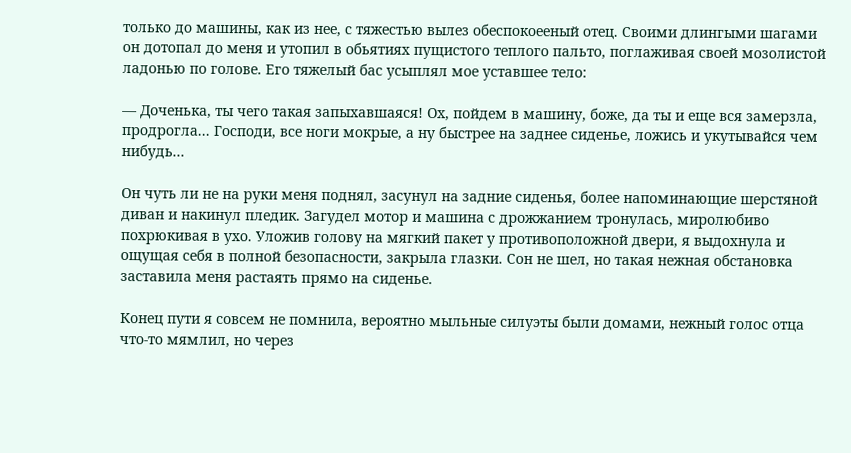только до машины, как из нее, с тяжестью вылез обеспокоееный отец. Своими длингыми шагами он дотопал до меня и утопил в обьятиях пущистого теплого пальто, поглаживая своей мозолистой ладонью по голове. Его тяжелый бас усыплял мое уставшее тело:

— Доченька, ты чего такая запыхавшаяся! Ох, пойдем в машину, боже, да ты и еще вся замерзла, продрогла... Господи, все ноги мокрые, а ну быстрее на заднее сиденье, ложись и укутывайся чем нибудь...

Он чуть ли не на руки меня поднял, засунул на задние сиденья, более напоминающие шерстяной диван и накинул пледик. Загудел мотор и машина с дрожжанием тронулась, миролюбиво похрюкивая в ухо. Уложив голову на мягкий пакет у противоположной двери, я выдохнула и ощущая себя в полной безопасности, закрыла глазки. Сон не шел, но такая нежная обстановка заставила меня растаять прямо на сиденье.

Конец пути я совсем не помнила, вероятно мыльные силуэты были домами, нежный голос отца что-то мямлил, но через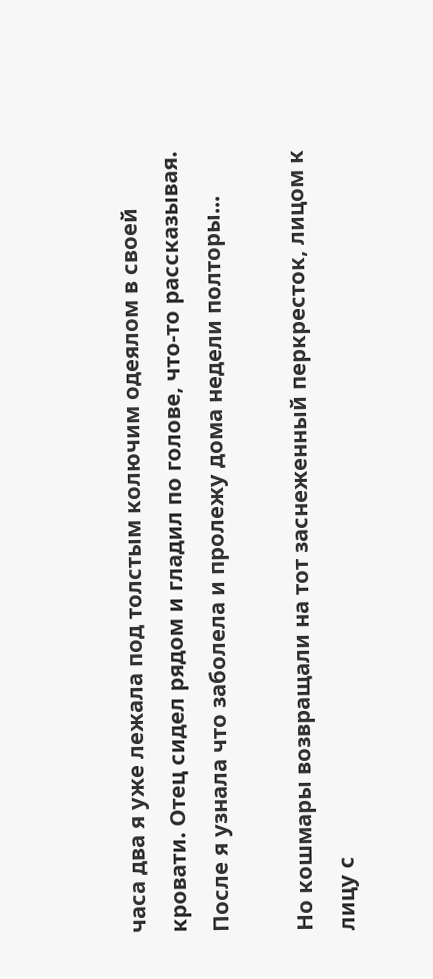часа два я уже лежала под толстым колючим одеялом в своей кровати. Отец сидел рядом и гладил по голове, что-то рассказывая. После я узнала что заболела и пролежу дома недели полторы...

Но кошмары возвращали на тот заснеженный перкресток, лицом к лицу с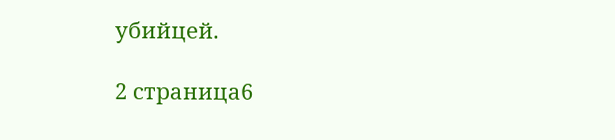убийцей.

2 страница6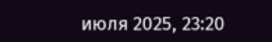июля 2025, 23:20